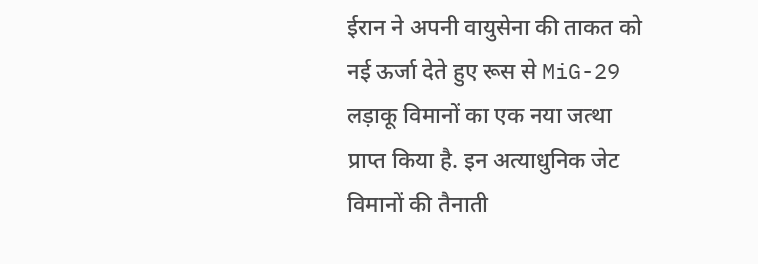ईरान ने अपनी वायुसेना की ताकत को नई ऊर्जा देते हुए रूस से MiG-29 लड़ाकू विमानों का एक नया जत्था प्राप्त किया है. इन अत्याधुनिक जेट विमानों की तैनाती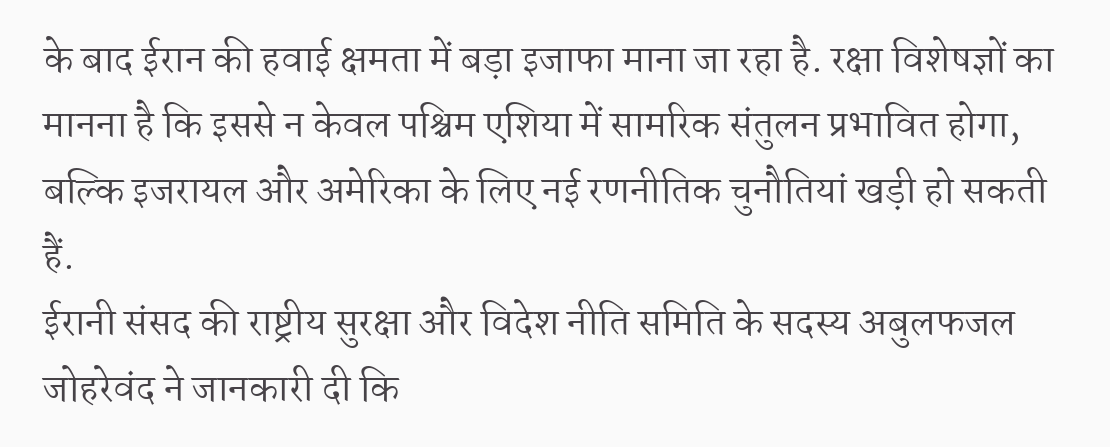के बाद ईरान की हवाई क्षमता में बड़ा इजाफा माना जा रहा है. रक्षा विशेषज्ञों का मानना है कि इससे न केवल पश्चिम एशिया में सामरिक संतुलन प्रभावित होगा, बल्कि इजरायल और अमेरिका के लिए नई रणनीतिक चुनौतियां खड़ी हो सकती हैं.
ईरानी संसद की राष्ट्रीय सुरक्षा और विदेश नीति समिति के सदस्य अबुलफजल जोहरेवंद ने जानकारी दी कि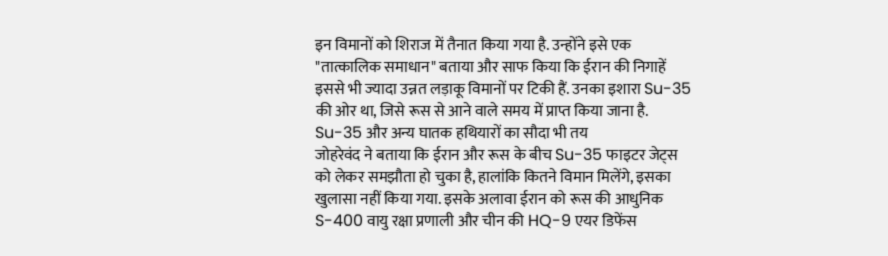इन विमानों को शिराज में तैनात किया गया है. उन्होंने इसे एक "तात्कालिक समाधान" बताया और साफ किया कि ईरान की निगाहें इससे भी ज्यादा उन्नत लड़ाकू विमानों पर टिकी हैं. उनका इशारा Su-35 की ओर था, जिसे रूस से आने वाले समय में प्राप्त किया जाना है.
Su-35 और अन्य घातक हथियारों का सौदा भी तय
जोहरेवंद ने बताया कि ईरान और रूस के बीच Su-35 फाइटर जेट्स को लेकर समझौता हो चुका है, हालांकि कितने विमान मिलेंगे, इसका खुलासा नहीं किया गया. इसके अलावा ईरान को रूस की आधुनिक S-400 वायु रक्षा प्रणाली और चीन की HQ-9 एयर डिफेंस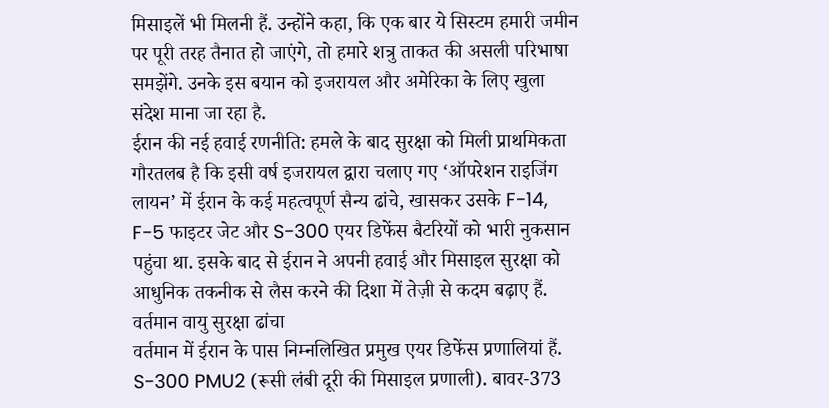मिसाइलें भी मिलनी हैं. उन्होंने कहा, कि एक बार ये सिस्टम हमारी जमीन पर पूरी तरह तैनात हो जाएंगे, तो हमारे शत्रु ताकत की असली परिभाषा समझेंगे. उनके इस बयान को इजरायल और अमेरिका के लिए खुला संदेश माना जा रहा है.
ईरान की नई हवाई रणनीति: हमले के बाद सुरक्षा को मिली प्राथमिकता
गौरतलब है कि इसी वर्ष इजरायल द्वारा चलाए गए ‘ऑपरेशन राइजिंग लायन’ में ईरान के कई महत्वपूर्ण सैन्य ढांचे, खासकर उसके F-14, F-5 फाइटर जेट और S-300 एयर डिफेंस बैटरियों को भारी नुकसान पहुंचा था. इसके बाद से ईरान ने अपनी हवाई और मिसाइल सुरक्षा को आधुनिक तकनीक से लैस करने की दिशा में तेज़ी से कदम बढ़ाए हैं.
वर्तमान वायु सुरक्षा ढांचा
वर्तमान में ईरान के पास निम्नलिखित प्रमुख एयर डिफेंस प्रणालियां हैं. S-300 PMU2 (रूसी लंबी दूरी की मिसाइल प्रणाली). बावर-373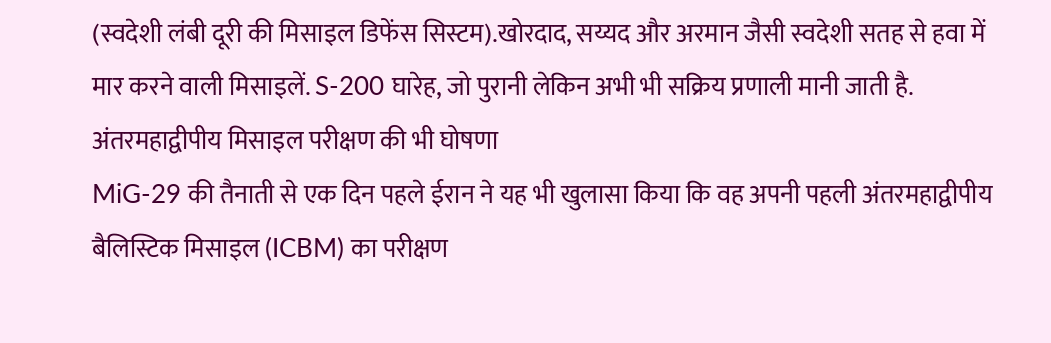(स्वदेशी लंबी दूरी की मिसाइल डिफेंस सिस्टम).खोरदाद, सय्यद और अरमान जैसी स्वदेशी सतह से हवा में मार करने वाली मिसाइलें. S-200 घारेह, जो पुरानी लेकिन अभी भी सक्रिय प्रणाली मानी जाती है.
अंतरमहाद्वीपीय मिसाइल परीक्षण की भी घोषणा
MiG-29 की तैनाती से एक दिन पहले ईरान ने यह भी खुलासा किया कि वह अपनी पहली अंतरमहाद्वीपीय बैलिस्टिक मिसाइल (ICBM) का परीक्षण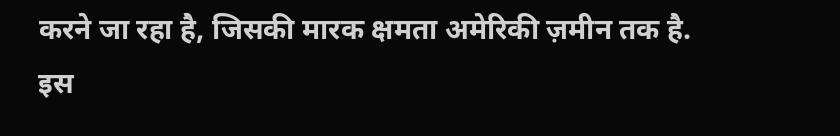करने जा रहा है, जिसकी मारक क्षमता अमेरिकी ज़मीन तक है. इस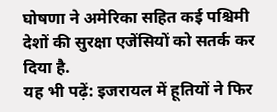घोषणा ने अमेरिका सहित कई पश्चिमी देशों की सुरक्षा एजेंसियों को सतर्क कर दिया है.
यह भी पढ़ें: इजरायल में हूतियों ने फिर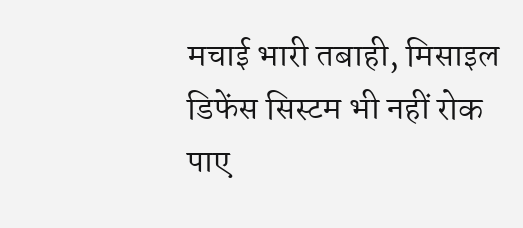मचाई भारी तबाही, मिसाइल डिफेंस सिस्टम भी नहीं रोक पाए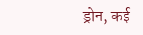ड्रोन, कई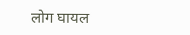लोग घायल